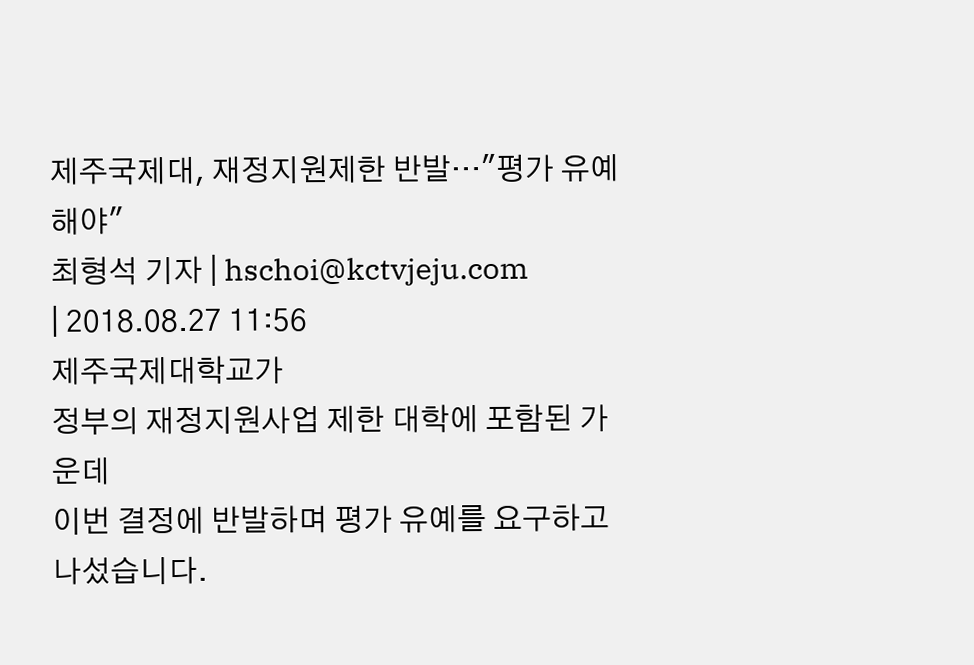제주국제대, 재정지원제한 반발…"평가 유예해야"
최형석 기자 | hschoi@kctvjeju.com
| 2018.08.27 11:56
제주국제대학교가
정부의 재정지원사업 제한 대학에 포함된 가운데
이번 결정에 반발하며 평가 유예를 요구하고 나섰습니다.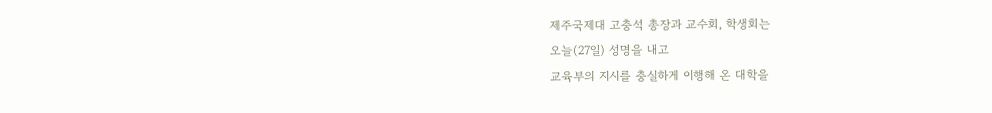제주국제대 고충석 총장과 교수회, 학생회는
오늘(27일) 성명을 내고
교육부의 지시를 충실하게 이행해 온 대학을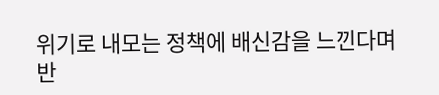위기로 내모는 정책에 배신감을 느낀다며 반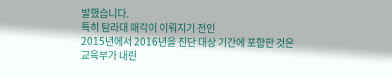발했습니다.
특히 탐라대 매각이 이뤄지기 전인
2015년에서 2016년을 진단 대상 기간에 포함한 것은
교육부가 내린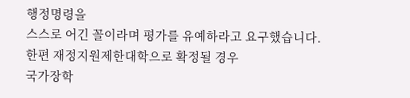행정명령을
스스로 어긴 꼴이라며 평가를 유예하라고 요구했습니다.
한편 재정지원제한대학으로 확정될 경우
국가장학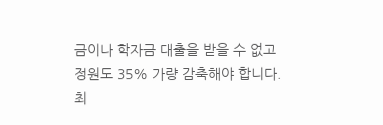금이나 학자금 대출을 받을 수 없고
정원도 35% 가량 감축해야 합니다.
최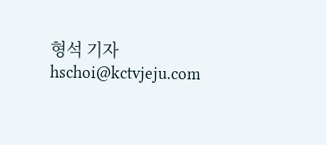형석 기자
hschoi@kctvjeju.com